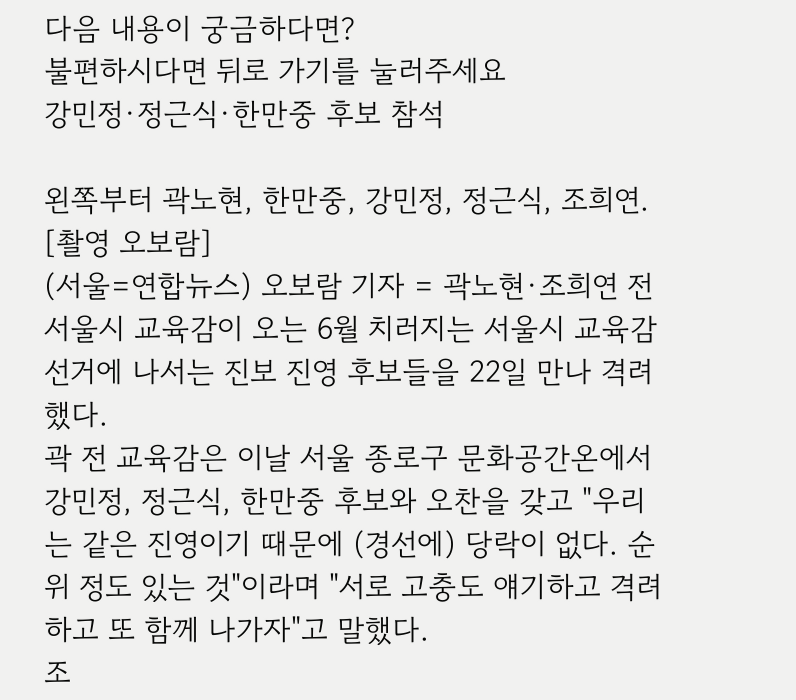다음 내용이 궁금하다면?
불편하시다면 뒤로 가기를 눌러주세요
강민정·정근식·한만중 후보 참석

왼쪽부터 곽노현, 한만중, 강민정, 정근식, 조희연.
[촬영 오보람]
(서울=연합뉴스) 오보람 기자 = 곽노현·조희연 전 서울시 교육감이 오는 6월 치러지는 서울시 교육감 선거에 나서는 진보 진영 후보들을 22일 만나 격려했다.
곽 전 교육감은 이날 서울 종로구 문화공간온에서 강민정, 정근식, 한만중 후보와 오찬을 갖고 "우리는 같은 진영이기 때문에 (경선에) 당락이 없다. 순위 정도 있는 것"이라며 "서로 고충도 얘기하고 격려하고 또 함께 나가자"고 말했다.
조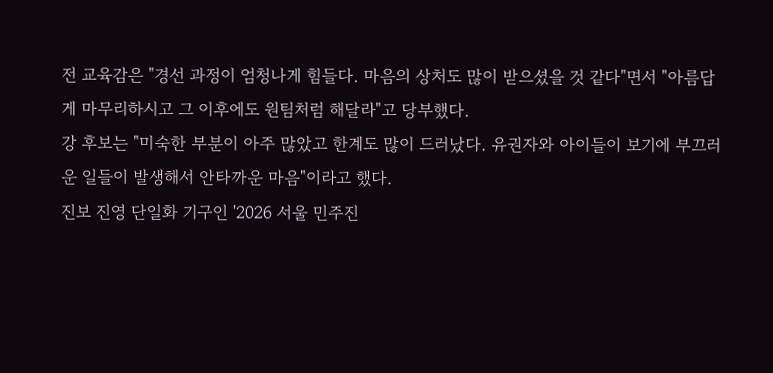전 교육감은 "경선 과정이 엄청나게 힘들다. 마음의 상처도 많이 받으셨을 것 같다"면서 "아름답게 마무리하시고 그 이후에도 원팀처럼 해달라"고 당부했다.
강 후보는 "미숙한 부분이 아주 많았고 한계도 많이 드러났다. 유권자와 아이들이 보기에 부끄러운 일들이 발생해서 안타까운 마음"이라고 했다.
진보 진영 단일화 기구인 '2026 서울 민주진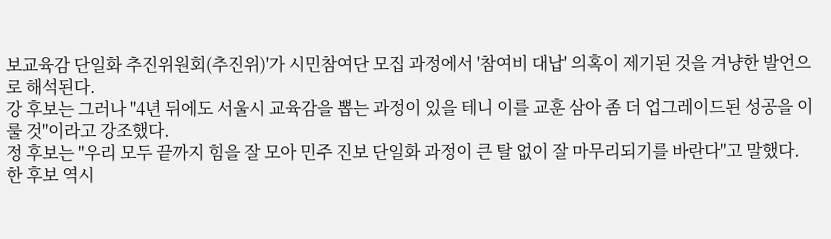보교육감 단일화 추진위원회(추진위)'가 시민참여단 모집 과정에서 '참여비 대납' 의혹이 제기된 것을 겨냥한 발언으로 해석된다.
강 후보는 그러나 "4년 뒤에도 서울시 교육감을 뽑는 과정이 있을 테니 이를 교훈 삼아 좀 더 업그레이드된 성공을 이룰 것"이라고 강조했다.
정 후보는 "우리 모두 끝까지 힘을 잘 모아 민주 진보 단일화 과정이 큰 탈 없이 잘 마무리되기를 바란다"고 말했다.
한 후보 역시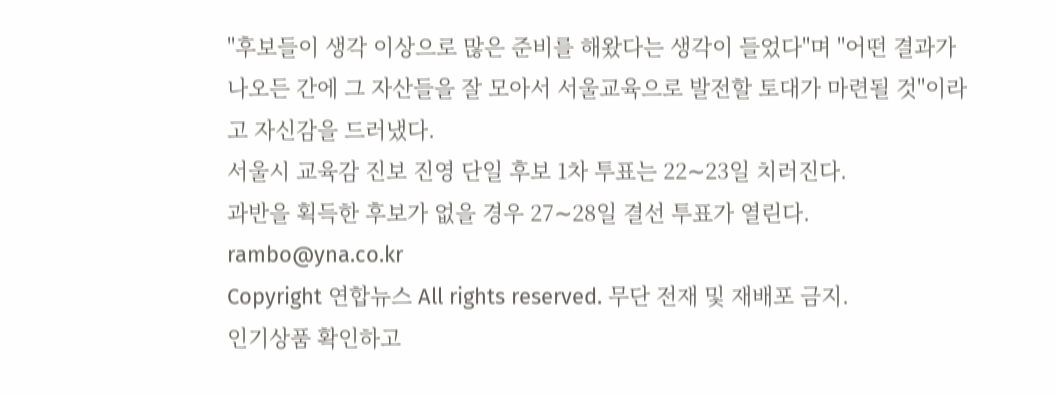"후보들이 생각 이상으로 많은 준비를 해왔다는 생각이 들었다"며 "어떤 결과가 나오든 간에 그 자산들을 잘 모아서 서울교육으로 발전할 토대가 마련될 것"이라고 자신감을 드러냈다.
서울시 교육감 진보 진영 단일 후보 1차 투표는 22∼23일 치러진다.
과반을 획득한 후보가 없을 경우 27∼28일 결선 투표가 열린다.
rambo@yna.co.kr
Copyright 연합뉴스 All rights reserved. 무단 전재 및 재배포 금지.
인기상품 확인하고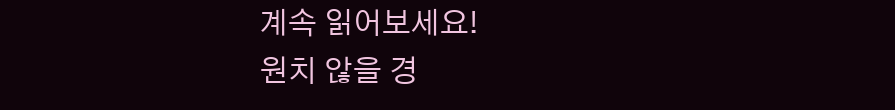계속 읽어보세요!
원치 않을 경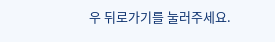우 뒤로가기를 눌러주세요.